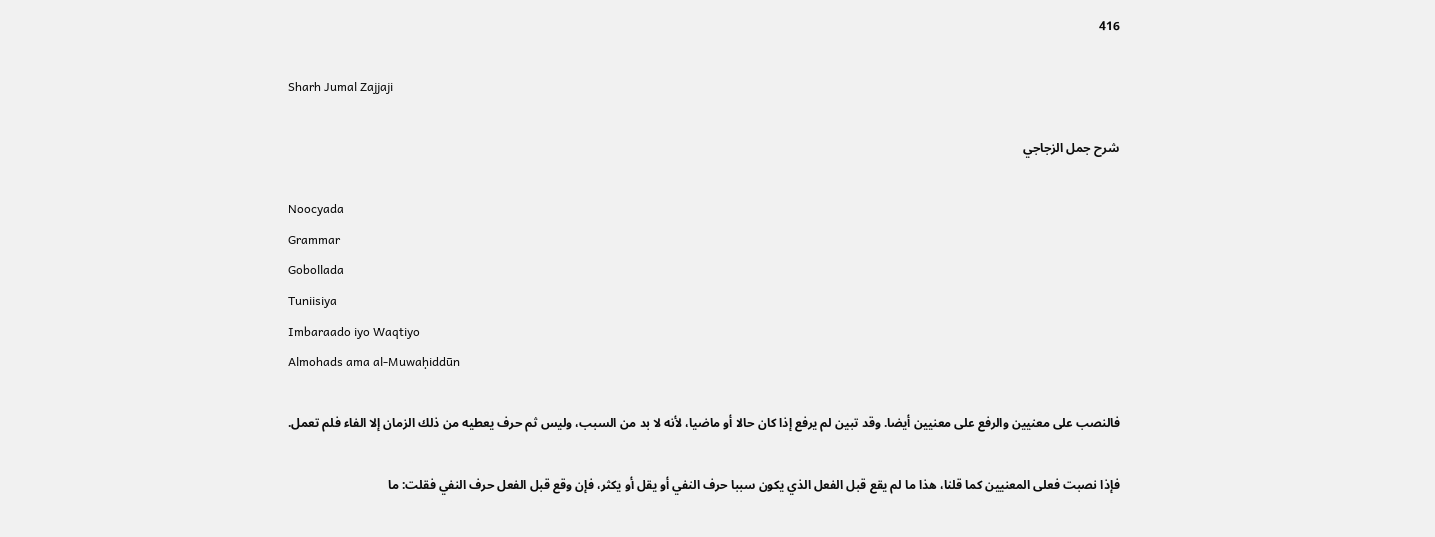416

Sharh Jumal Zajjaji

شرح جمل الزجاجي

Noocyada
Grammar
Gobollada
Tuniisiya
Imbaraado iyo Waqtiyo
Almohads ama al-Muwaḥiddūn

فالنصب على معنيين والرفع على معنيين أيضا. وقد تبين لم يرفع إذا كان حالا أو ماضيا، لأنه لا بد من السبب، وليس ثم حرف يعطيه من ذلك الزمان إلا الفاء فلم تعمل.

فإذا نصبت فعلى المعنيين كما قلنا، هذا ما لم يقع قبل الفعل الذي يكون سببا حرف النفي أو يقل أو يكثر، فإن وقع قبل الفعل حرف النفي فقلت: ما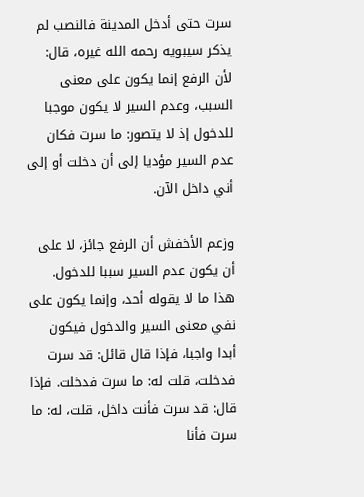سرت حتى أدخل المدينة فالنصب لم يذكر سيبويه رحمه الله غيره، قال: لأن الرفع إنما يكون على معنى السبب، وعدم السير لا يكون موجبا للدخول إذ لا يتصور: ما سرت فكان عدم السير مؤديا إلى أن دخلت أو إلى أني داخل الآن.

وزعم الأخفش أن الرفع جائز، لا على أن يكون عدم السير سببا للدخول. هذا ما لا يقوله أحد، وإنما يكون على نفي معنى السير والدخول فيكون أبدا واجبا، فإذا قال قائل: قد سرت فدخلت، قلت له: ما سرت فدخلت. فإذا قال: قد سرت فأنت داخل، قلت، له: ما سرت فأنا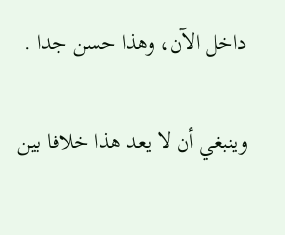داخل الآن، وهذا حسن جدا .

وينبغي أن لا يعد هذا خلافا بين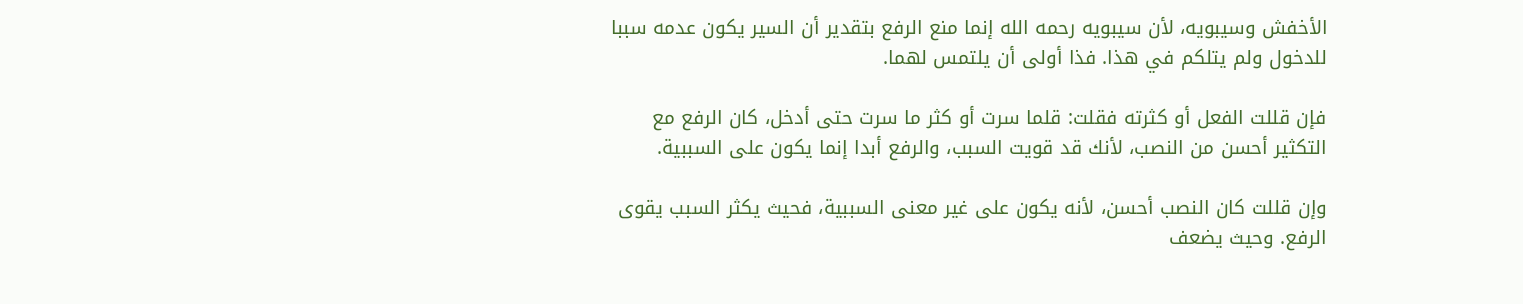الأخفش وسيبويه، لأن سيبويه رحمه الله إنما منع الرفع بتقدير أن السير يكون عدمه سببا للدخول ولم يتلكم في هذا. فذا أولى أن يلتمس لهما.

فإن قللت الفعل أو كثرته فقلت: قلما سرت أو كثر ما سرت حتى أدخل، كان الرفع مع التكثير أحسن من النصب، لأنك قد قويت السبب، والرفع أبدا إنما يكون على السببية.

وإن قللت كان النصب أحسن، لأنه يكون على غير معنى السببية، فحيث يكثر السبب يقوى الرفع. وحيث يضعف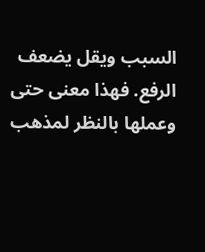السبب ويقل يضعف الرفع. فهذا معنى حتى وعملها بالنظر لمذهب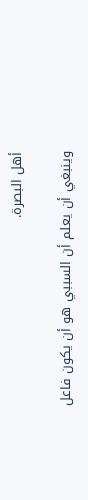أهل البصرة.

وينبغي أن يعلم أن السببي هو أن يكون فاعل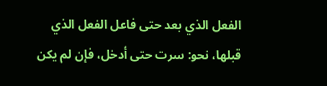الفعل الذي بعد حتى فاعل الفعل الذي قبلها، نحو: سرت حتى أدخل، فإن لم يكن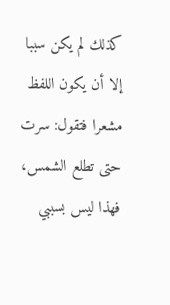كذلك لم يكن سببا إلا أن يكون اللفظ مشعرا فتقول: سرت حتى تطلع الشمس، فهذا ليس بسببي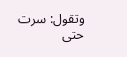وتقول: سرت حتى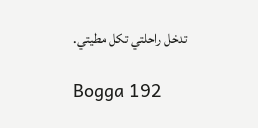تدخل راحلتي تكل مطيتي.

Bogga 192